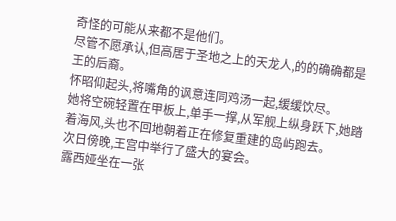奇怪的可能从来都不是他们。
尽管不愿承认,但高居于圣地之上的天龙人,的的确确都是王的后裔。
怀昭仰起头,将嘴角的讽意连同鸡汤一起,缓缓饮尽。
她将空碗轻置在甲板上,单手一撑,从军舰上纵身跃下,她踏着海风,头也不回地朝着正在修复重建的岛屿跑去。
次日傍晚,王宫中举行了盛大的宴会。
露西娅坐在一张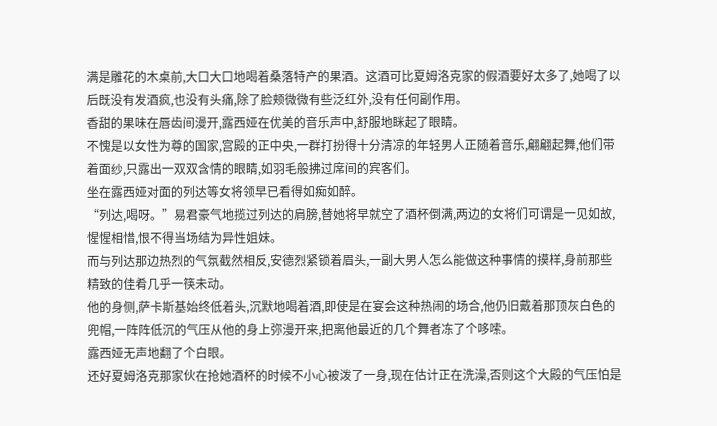满是雕花的木桌前,大口大口地喝着桑落特产的果酒。这酒可比夏姆洛克家的假酒要好太多了,她喝了以后既没有发酒疯,也没有头痛,除了脸颊微微有些泛红外,没有任何副作用。
香甜的果味在唇齿间漫开,露西娅在优美的音乐声中,舒服地眯起了眼睛。
不愧是以女性为尊的国家,宫殿的正中央,一群打扮得十分清凉的年轻男人正随着音乐,翩翩起舞,他们带着面纱,只露出一双双含情的眼睛,如羽毛般拂过席间的宾客们。
坐在露西娅对面的列达等女将领早已看得如痴如醉。
“列达,喝呀。”易君豪气地揽过列达的肩膀,替她将早就空了酒杯倒满,两边的女将们可谓是一见如故,惺惺相惜,恨不得当场结为异性姐妹。
而与列达那边热烈的气氛截然相反,安德烈紧锁着眉头,一副大男人怎么能做这种事情的摸样,身前那些精致的佳肴几乎一筷未动。
他的身侧,萨卡斯基始终低着头,沉默地喝着酒,即使是在宴会这种热闹的场合,他仍旧戴着那顶灰白色的兜帽,一阵阵低沉的气压从他的身上弥漫开来,把离他最近的几个舞者冻了个哆嗦。
露西娅无声地翻了个白眼。
还好夏姆洛克那家伙在抢她酒杯的时候不小心被泼了一身,现在估计正在洗澡,否则这个大殿的气压怕是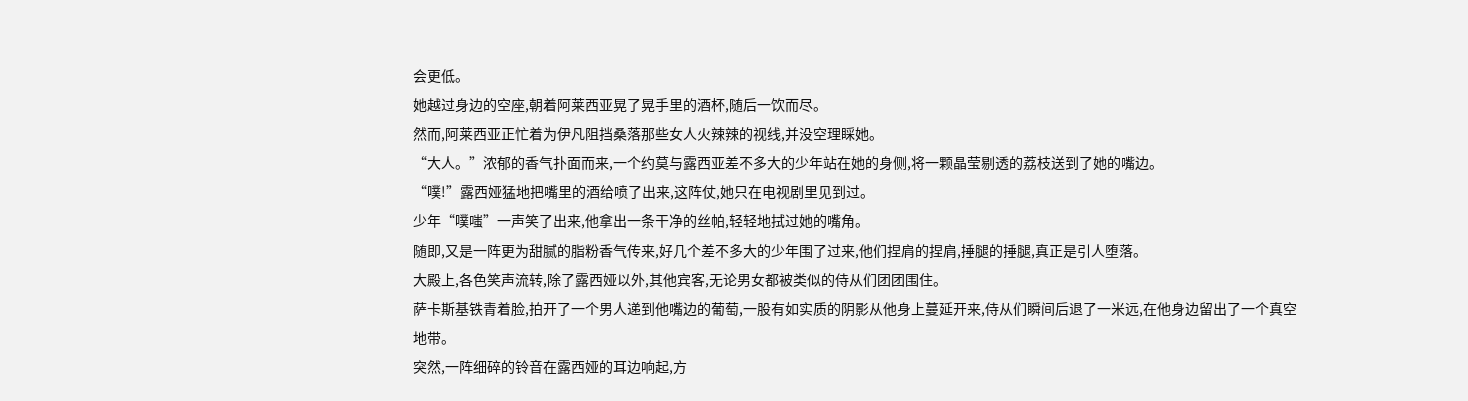会更低。
她越过身边的空座,朝着阿莱西亚晃了晃手里的酒杯,随后一饮而尽。
然而,阿莱西亚正忙着为伊凡阻挡桑落那些女人火辣辣的视线,并没空理睬她。
“大人。”浓郁的香气扑面而来,一个约莫与露西亚差不多大的少年站在她的身侧,将一颗晶莹剔透的荔枝送到了她的嘴边。
“噗!”露西娅猛地把嘴里的酒给喷了出来,这阵仗,她只在电视剧里见到过。
少年“噗嗤”一声笑了出来,他拿出一条干净的丝帕,轻轻地拭过她的嘴角。
随即,又是一阵更为甜腻的脂粉香气传来,好几个差不多大的少年围了过来,他们捏肩的捏肩,捶腿的捶腿,真正是引人堕落。
大殿上,各色笑声流转,除了露西娅以外,其他宾客,无论男女都被类似的侍从们团团围住。
萨卡斯基铁青着脸,拍开了一个男人递到他嘴边的葡萄,一股有如实质的阴影从他身上蔓延开来,侍从们瞬间后退了一米远,在他身边留出了一个真空地带。
突然,一阵细碎的铃音在露西娅的耳边响起,方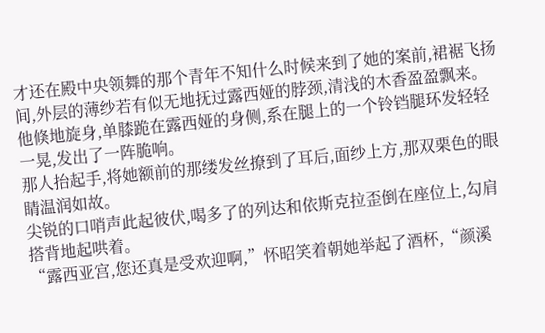才还在殿中央领舞的那个青年不知什么时候来到了她的案前,裙裾飞扬间,外层的薄纱若有似无地抚过露西娅的脖颈,清浅的木香盈盈飘来。
他倏地旋身,单膝跪在露西娅的身侧,系在腿上的一个铃铛腿环发轻轻一晃,发出了一阵脆响。
那人抬起手,将她额前的那缕发丝撩到了耳后,面纱上方,那双栗色的眼睛温润如故。
尖锐的口哨声此起彼伏,喝多了的列达和依斯克拉歪倒在座位上,勾肩搭背地起哄着。
“露西亚宫,您还真是受欢迎啊,”怀昭笑着朝她举起了酒杯,“颜溪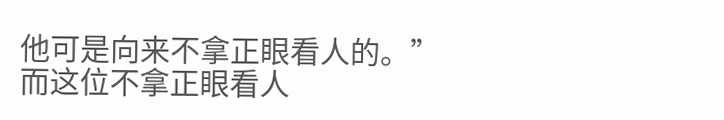他可是向来不拿正眼看人的。”
而这位不拿正眼看人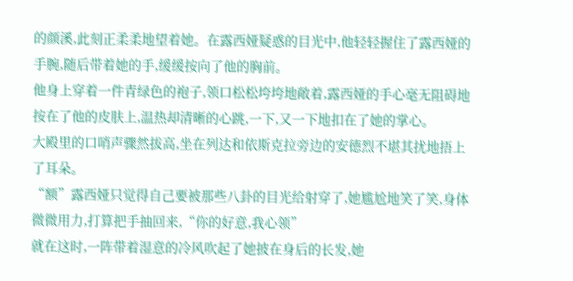的颜溪,此刻正柔柔地望着她。在露西娅疑惑的目光中,他轻轻握住了露西娅的手腕,随后带着她的手,缓缓按向了他的胸前。
他身上穿着一件青绿色的袍子,领口松松垮垮地敞着,露西娅的手心毫无阻碍地按在了他的皮肤上,温热却清晰的心跳,一下,又一下地扣在了她的掌心。
大殿里的口哨声骤然拔高,坐在列达和依斯克拉旁边的安德烈不堪其扰地捂上了耳朵。
“额”露西娅只觉得自己要被那些八卦的目光给射穿了,她尴尬地笑了笑,身体微微用力,打算把手抽回来,“你的好意,我心领”
就在这时,一阵带着湿意的冷风吹起了她披在身后的长发,她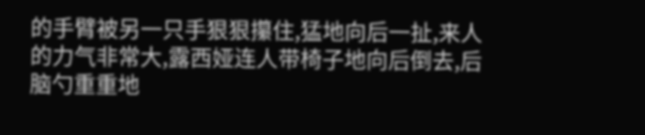的手臂被另一只手狠狠攥住,猛地向后一扯,来人的力气非常大,露西娅连人带椅子地向后倒去,后脑勺重重地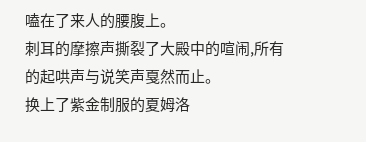嗑在了来人的腰腹上。
刺耳的摩擦声撕裂了大殿中的喧闹,所有的起哄声与说笑声戛然而止。
换上了紫金制服的夏姆洛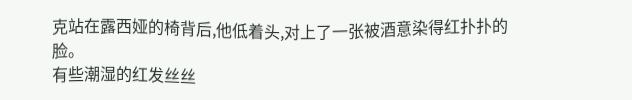克站在露西娅的椅背后,他低着头,对上了一张被酒意染得红扑扑的脸。
有些潮湿的红发丝丝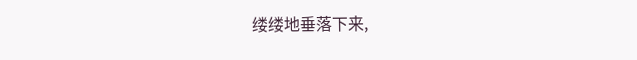缕缕地垂落下来,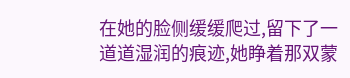在她的脸侧缓缓爬过,留下了一道道湿润的痕迹,她睁着那双蒙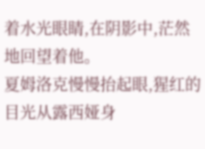着水光眼睛,在阴影中,茫然地回望着他。
夏姆洛克慢慢抬起眼,猩红的目光从露西娅身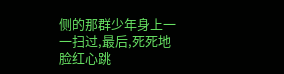侧的那群少年身上一一扫过,最后,死死地
脸红心跳